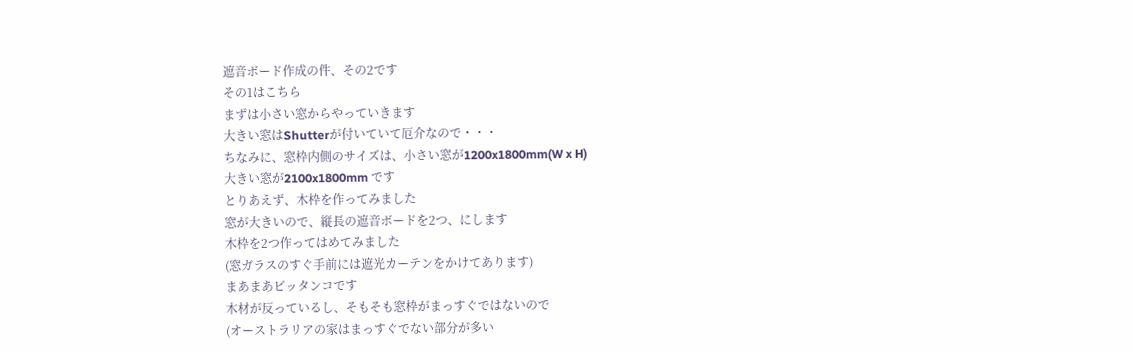遮音ボード作成の件、その2です
その1はこちら
まずは小さい窓からやっていきます
大きい窓はShutterが付いていて厄介なので・・・
ちなみに、窓枠内側のサイズは、小さい窓が1200x1800mm(W x H)
大きい窓が2100x1800mm です
とりあえず、木枠を作ってみました
窓が大きいので、縦長の遮音ボードを2つ、にします
木枠を2つ作ってはめてみました
(窓ガラスのすぐ手前には遮光カーテンをかけてあります)
まあまあピッタンコです
木材が反っているし、そもそも窓枠がまっすぐではないので
(オーストラリアの家はまっすぐでない部分が多い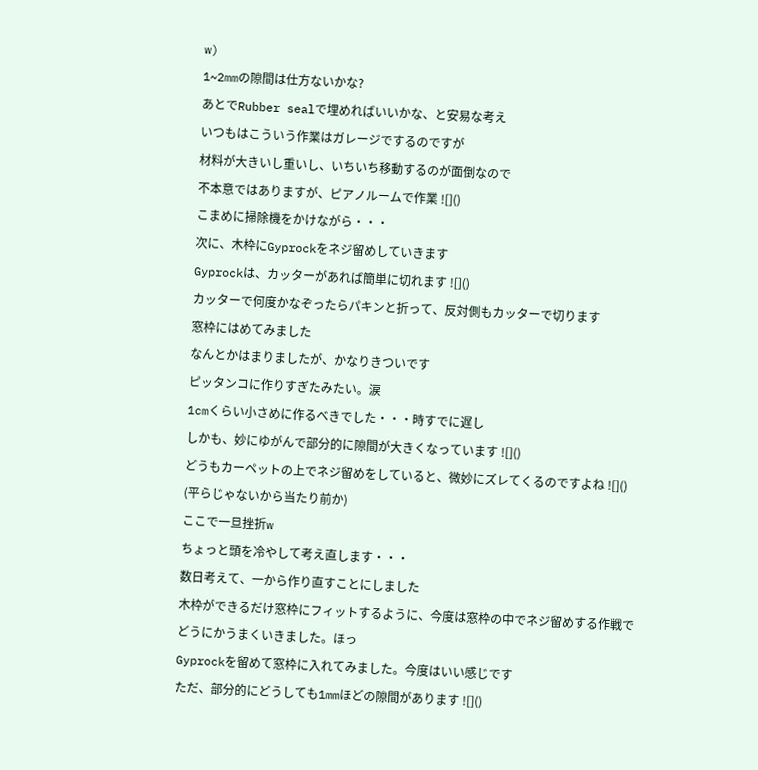w)
1~2mmの隙間は仕方ないかな?
あとでRubber sealで埋めればいいかな、と安易な考え
いつもはこういう作業はガレージでするのですが
材料が大きいし重いし、いちいち移動するのが面倒なので
不本意ではありますが、ピアノルームで作業 ![]()
こまめに掃除機をかけながら・・・
次に、木枠にGyprockをネジ留めしていきます
Gyprockは、カッターがあれば簡単に切れます ![]()
カッターで何度かなぞったらパキンと折って、反対側もカッターで切ります
窓枠にはめてみました
なんとかはまりましたが、かなりきついです
ピッタンコに作りすぎたみたい。涙
1cmくらい小さめに作るべきでした・・・時すでに遅し
しかも、妙にゆがんで部分的に隙間が大きくなっています ![]()
どうもカーペットの上でネジ留めをしていると、微妙にズレてくるのですよね ![]()
(平らじゃないから当たり前か)
ここで一旦挫折w
ちょっと頭を冷やして考え直します・・・
数日考えて、一から作り直すことにしました
木枠ができるだけ窓枠にフィットするように、今度は窓枠の中でネジ留めする作戦で
どうにかうまくいきました。ほっ
Gyprockを留めて窓枠に入れてみました。今度はいい感じです
ただ、部分的にどうしても1mmほどの隙間があります ![]()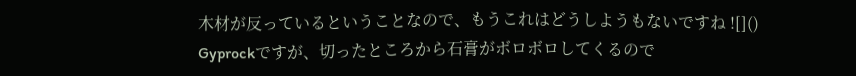木材が反っているということなので、もうこれはどうしようもないですね ![]()
Gyprockですが、切ったところから石膏がボロボロしてくるので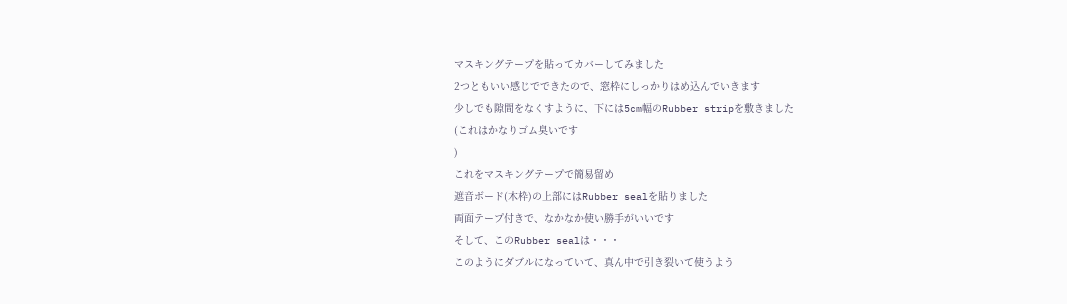マスキングテープを貼ってカバーしてみました
2つともいい感じでできたので、窓枠にしっかりはめ込んでいきます
少しでも隙間をなくすように、下には5cm幅のRubber stripを敷きました
(これはかなりゴム臭いです
)
これをマスキングテープで簡易留め
遮音ボード(木枠)の上部にはRubber sealを貼りました
両面テープ付きで、なかなか使い勝手がいいです
そして、このRubber sealは・・・
このようにダブルになっていて、真ん中で引き裂いて使うよう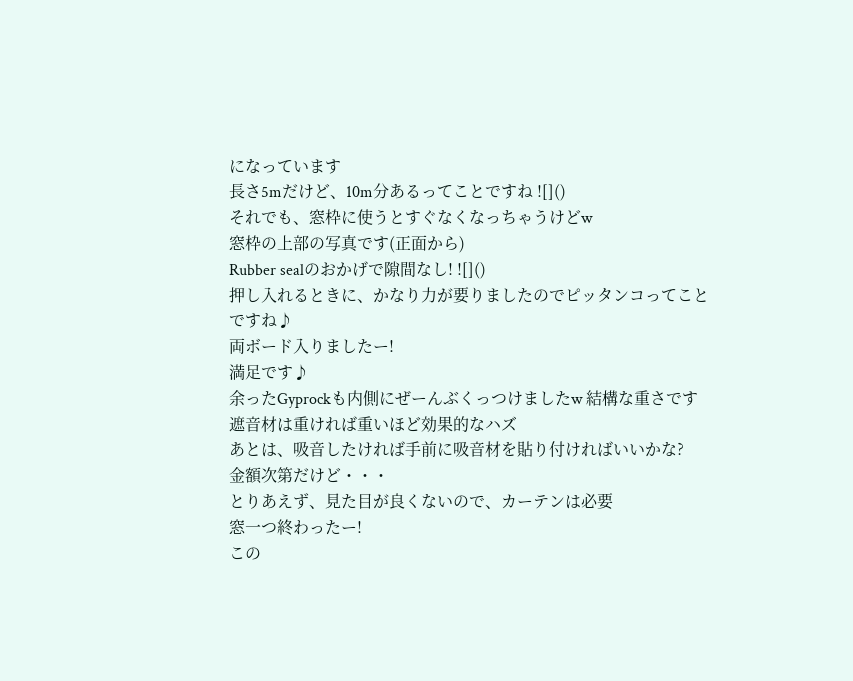になっています
長さ5mだけど、10m分あるってことですね ![]()
それでも、窓枠に使うとすぐなくなっちゃうけどw
窓枠の上部の写真です(正面から)
Rubber sealのおかげで隙間なし! ![]()
押し入れるときに、かなり力が要りましたのでピッタンコってことですね♪
両ボード入りましたー!
満足です♪
余ったGyprockも内側にぜーんぶくっつけましたw 結構な重さです
遮音材は重ければ重いほど効果的なハズ
あとは、吸音したければ手前に吸音材を貼り付ければいいかな?
金額次第だけど・・・
とりあえず、見た目が良くないので、カーテンは必要
窓一つ終わったー!
この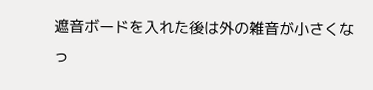遮音ボードを入れた後は外の雑音が小さくなっ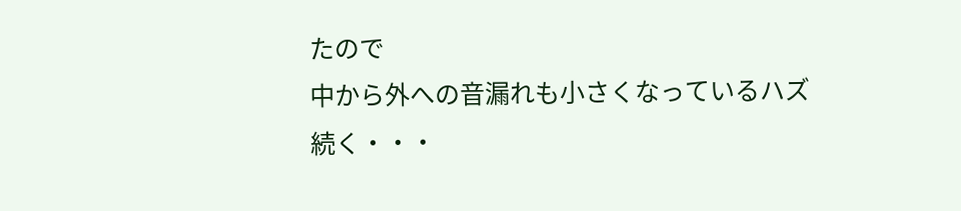たので
中から外への音漏れも小さくなっているハズ
続く・・・